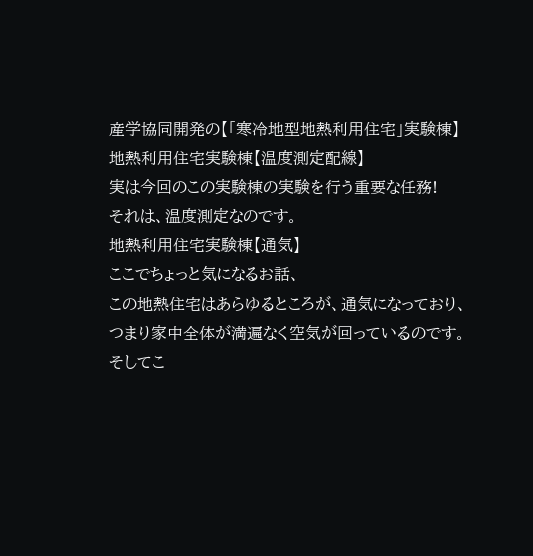産学協同開発の【「寒冷地型地熱利用住宅」実験棟】
地熱利用住宅実験棟【温度測定配線】
実は今回のこの実験棟の実験を行う重要な任務!
それは、温度測定なのです。
地熱利用住宅実験棟【通気】
ここでちょっと気になるお話、
この地熱住宅はあらゆるところが、通気になっており、
つまり家中全体が満遍なく空気が回っているのです。
そしてこ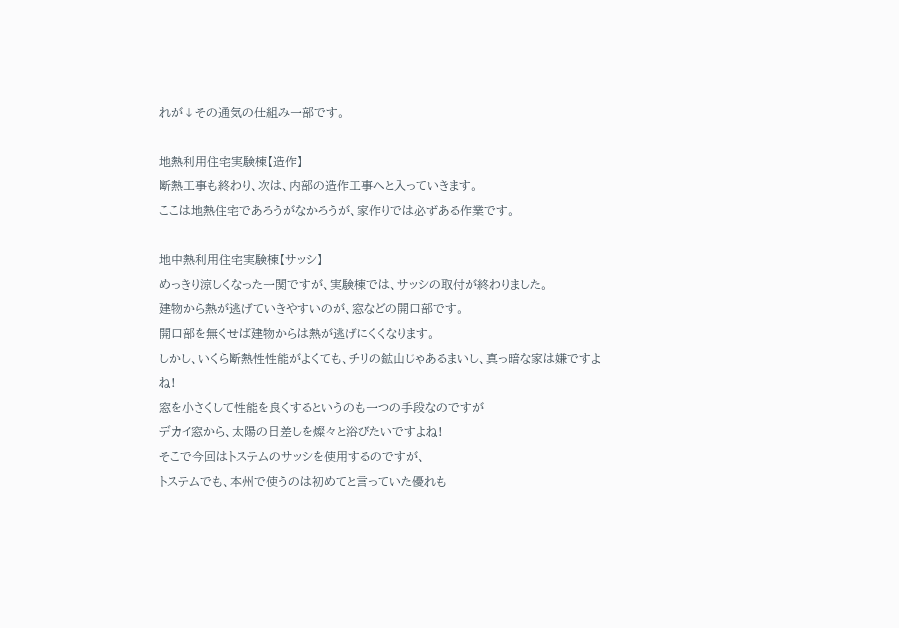れが↓その通気の仕組み一部です。

地熱利用住宅実験棟【造作】
断熱工事も終わり、次は、内部の造作工事へと入っていきます。
ここは地熱住宅であろうがなかろうが、家作りでは必ずある作業です。

地中熱利用住宅実験棟【サッシ】
めっきり涼しくなった一関ですが、実験棟では、サッシの取付が終わりました。
建物から熱が逃げていきやすいのが、窓などの開口部です。
開口部を無くせば建物からは熱が逃げにくくなります。
しかし、いくら断熱性性能がよくても、チリの鉱山じゃあるまいし、真っ暗な家は嫌ですよね!
窓を小さくして性能を良くするというのも一つの手段なのですが
デカイ窓から、太陽の日差しを燦々と浴びたいですよね!
そこで今回はトステムのサッシを使用するのですが、
トステムでも、本州で使うのは初めてと言っていた優れも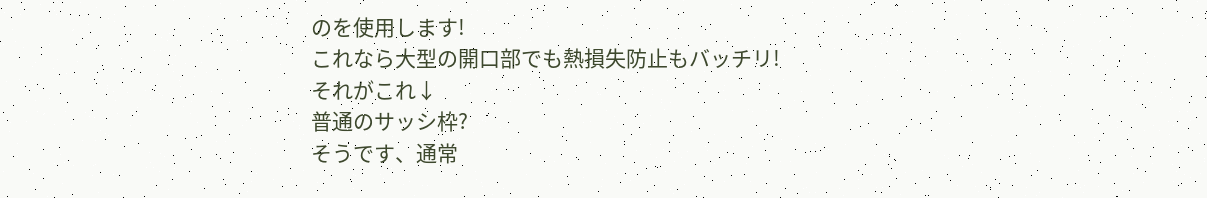のを使用します!
これなら大型の開口部でも熱損失防止もバッチリ!
それがこれ↓
普通のサッシ枠?
そうです、通常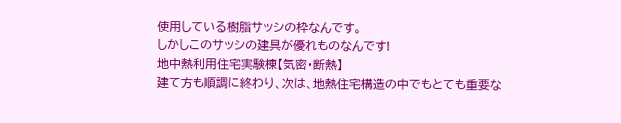使用している樹脂サッシの枠なんです。
しかしこのサッシの建具が優れものなんです!
地中熱利用住宅実験棟【気密・断熱】
建て方も順調に終わり、次は、地熱住宅構造の中でもとても重要な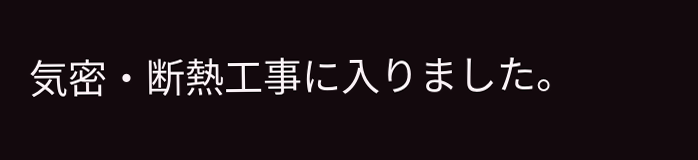気密・断熱工事に入りました。